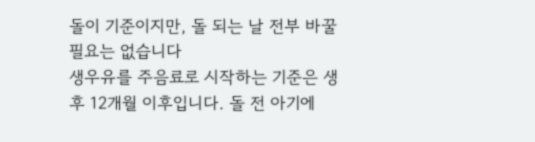돌이 기준이지만, 돌 되는 날 전부 바꿀 필요는 없습니다
생우유를 주음료로 시작하는 기준은 생후 12개월 이후입니다. 돌 전 아기에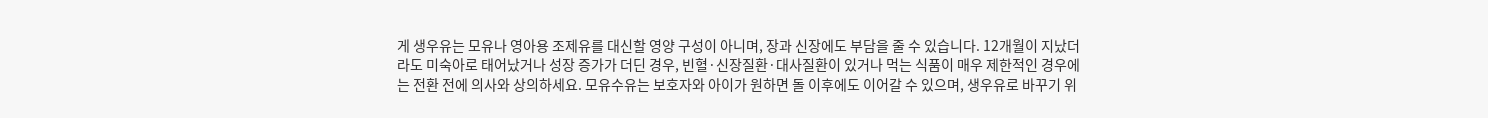게 생우유는 모유나 영아용 조제유를 대신할 영양 구성이 아니며, 장과 신장에도 부담을 줄 수 있습니다. 12개월이 지났더라도 미숙아로 태어났거나 성장 증가가 더딘 경우, 빈혈·신장질환·대사질환이 있거나 먹는 식품이 매우 제한적인 경우에는 전환 전에 의사와 상의하세요. 모유수유는 보호자와 아이가 원하면 돌 이후에도 이어갈 수 있으며, 생우유로 바꾸기 위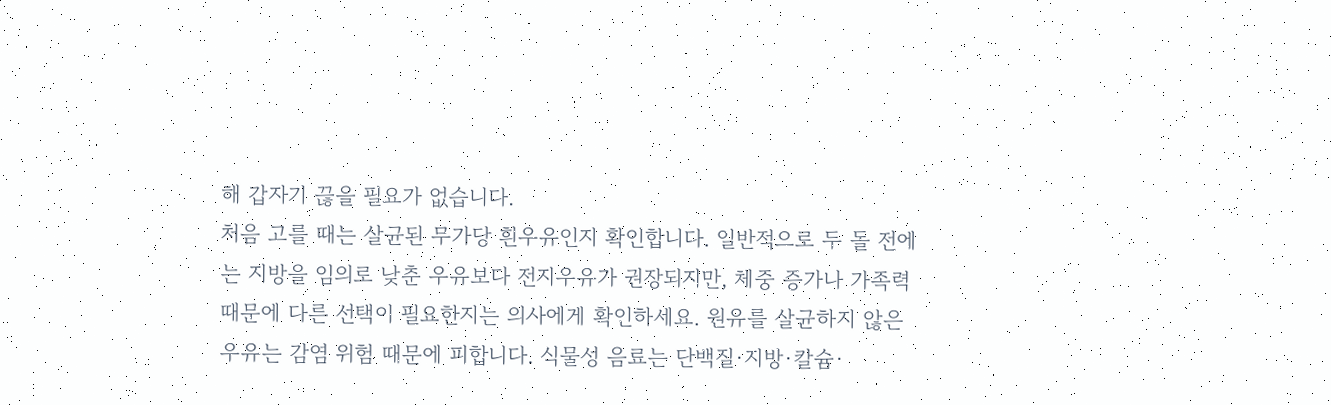해 갑자기 끊을 필요가 없습니다.
처음 고를 때는 살균된 무가당 흰우유인지 확인합니다. 일반적으로 두 돌 전에는 지방을 임의로 낮춘 우유보다 전지우유가 권장되지만, 체중 증가나 가족력 때문에 다른 선택이 필요한지는 의사에게 확인하세요. 원유를 살균하지 않은 우유는 감염 위험 때문에 피합니다. 식물성 음료는 단백질·지방·칼슘·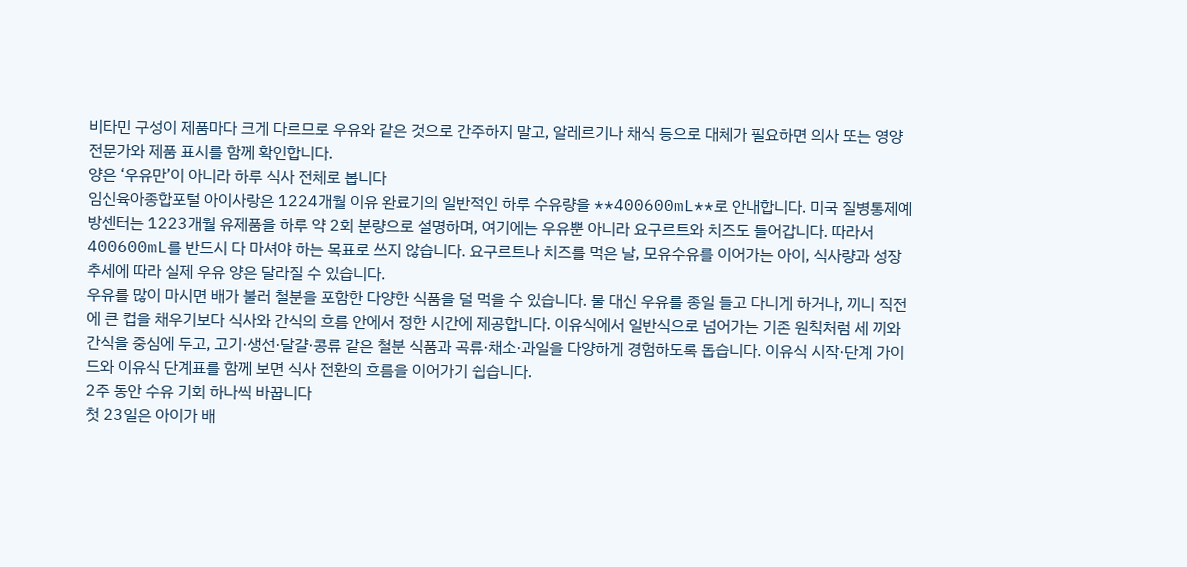비타민 구성이 제품마다 크게 다르므로 우유와 같은 것으로 간주하지 말고, 알레르기나 채식 등으로 대체가 필요하면 의사 또는 영양 전문가와 제품 표시를 함께 확인합니다.
양은 ‘우유만’이 아니라 하루 식사 전체로 봅니다
임신육아종합포털 아이사랑은 1224개월 이유 완료기의 일반적인 하루 수유량을 **400600mL**로 안내합니다. 미국 질병통제예방센터는 1223개월 유제품을 하루 약 2회 분량으로 설명하며, 여기에는 우유뿐 아니라 요구르트와 치즈도 들어갑니다. 따라서 400600mL를 반드시 다 마셔야 하는 목표로 쓰지 않습니다. 요구르트나 치즈를 먹은 날, 모유수유를 이어가는 아이, 식사량과 성장 추세에 따라 실제 우유 양은 달라질 수 있습니다.
우유를 많이 마시면 배가 불러 철분을 포함한 다양한 식품을 덜 먹을 수 있습니다. 물 대신 우유를 종일 들고 다니게 하거나, 끼니 직전에 큰 컵을 채우기보다 식사와 간식의 흐름 안에서 정한 시간에 제공합니다. 이유식에서 일반식으로 넘어가는 기존 원칙처럼 세 끼와 간식을 중심에 두고, 고기·생선·달걀·콩류 같은 철분 식품과 곡류·채소·과일을 다양하게 경험하도록 돕습니다. 이유식 시작·단계 가이드와 이유식 단계표를 함께 보면 식사 전환의 흐름을 이어가기 쉽습니다.
2주 동안 수유 기회 하나씩 바꿉니다
첫 23일은 아이가 배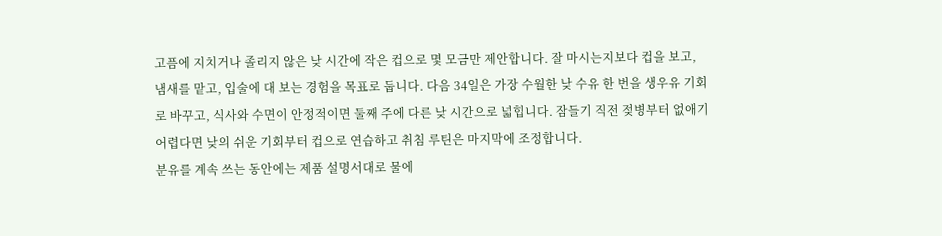고픔에 지치거나 졸리지 않은 낮 시간에 작은 컵으로 몇 모금만 제안합니다. 잘 마시는지보다 컵을 보고, 냄새를 맡고, 입술에 대 보는 경험을 목표로 둡니다. 다음 34일은 가장 수월한 낮 수유 한 번을 생우유 기회로 바꾸고, 식사와 수면이 안정적이면 둘째 주에 다른 낮 시간으로 넓힙니다. 잠들기 직전 젖병부터 없애기 어렵다면 낮의 쉬운 기회부터 컵으로 연습하고 취침 루틴은 마지막에 조정합니다.
분유를 계속 쓰는 동안에는 제품 설명서대로 물에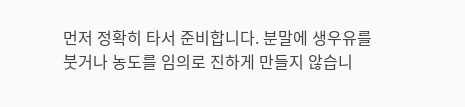먼저 정확히 타서 준비합니다. 분말에 생우유를 붓거나 농도를 임의로 진하게 만들지 않습니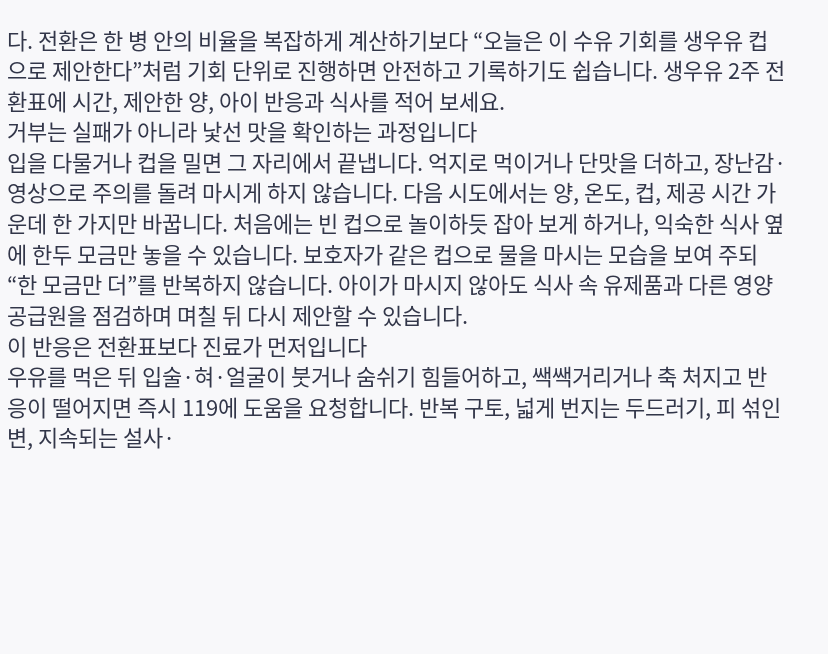다. 전환은 한 병 안의 비율을 복잡하게 계산하기보다 “오늘은 이 수유 기회를 생우유 컵으로 제안한다”처럼 기회 단위로 진행하면 안전하고 기록하기도 쉽습니다. 생우유 2주 전환표에 시간, 제안한 양, 아이 반응과 식사를 적어 보세요.
거부는 실패가 아니라 낯선 맛을 확인하는 과정입니다
입을 다물거나 컵을 밀면 그 자리에서 끝냅니다. 억지로 먹이거나 단맛을 더하고, 장난감·영상으로 주의를 돌려 마시게 하지 않습니다. 다음 시도에서는 양, 온도, 컵, 제공 시간 가운데 한 가지만 바꿉니다. 처음에는 빈 컵으로 놀이하듯 잡아 보게 하거나, 익숙한 식사 옆에 한두 모금만 놓을 수 있습니다. 보호자가 같은 컵으로 물을 마시는 모습을 보여 주되 “한 모금만 더”를 반복하지 않습니다. 아이가 마시지 않아도 식사 속 유제품과 다른 영양 공급원을 점검하며 며칠 뒤 다시 제안할 수 있습니다.
이 반응은 전환표보다 진료가 먼저입니다
우유를 먹은 뒤 입술·혀·얼굴이 붓거나 숨쉬기 힘들어하고, 쌕쌕거리거나 축 처지고 반응이 떨어지면 즉시 119에 도움을 요청합니다. 반복 구토, 넓게 번지는 두드러기, 피 섞인 변, 지속되는 설사·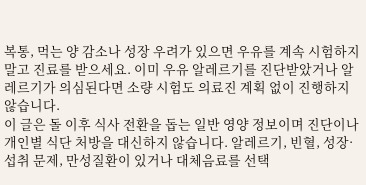복통, 먹는 양 감소나 성장 우려가 있으면 우유를 계속 시험하지 말고 진료를 받으세요. 이미 우유 알레르기를 진단받았거나 알레르기가 의심된다면 소량 시험도 의료진 계획 없이 진행하지 않습니다.
이 글은 돌 이후 식사 전환을 돕는 일반 영양 정보이며 진단이나 개인별 식단 처방을 대신하지 않습니다. 알레르기, 빈혈, 성장·섭취 문제, 만성질환이 있거나 대체음료를 선택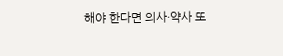해야 한다면 의사·약사 또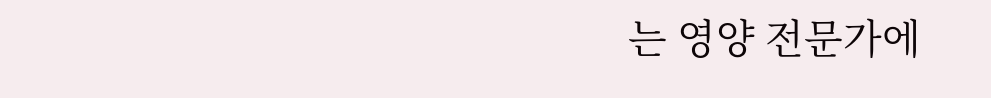는 영양 전문가에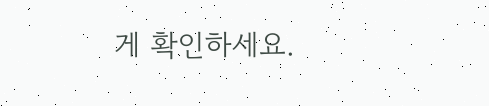게 확인하세요.